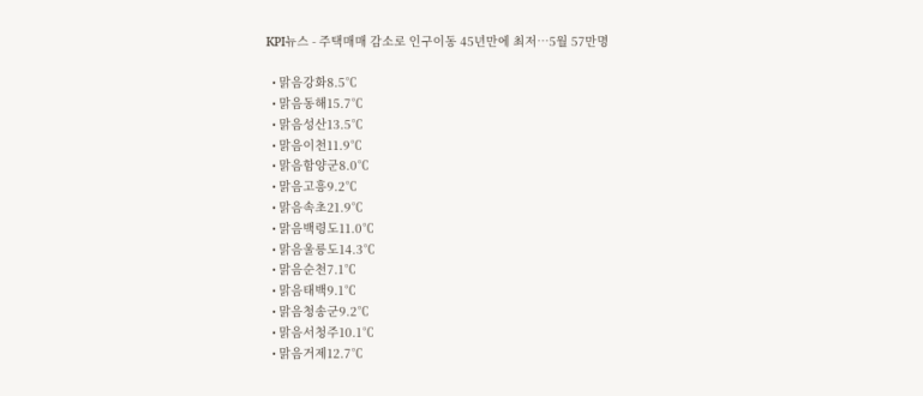KPI뉴스 - 주택매매 감소로 인구이동 45년만에 최저…5월 57만명

  • 맑음강화8.5℃
  • 맑음동해15.7℃
  • 맑음성산13.5℃
  • 맑음이천11.9℃
  • 맑음함양군8.0℃
  • 맑음고흥9.2℃
  • 맑음속초21.9℃
  • 맑음백령도11.0℃
  • 맑음울릉도14.3℃
  • 맑음순천7.1℃
  • 맑음태백9.1℃
  • 맑음청송군9.2℃
  • 맑음서청주10.1℃
  • 맑음거제12.7℃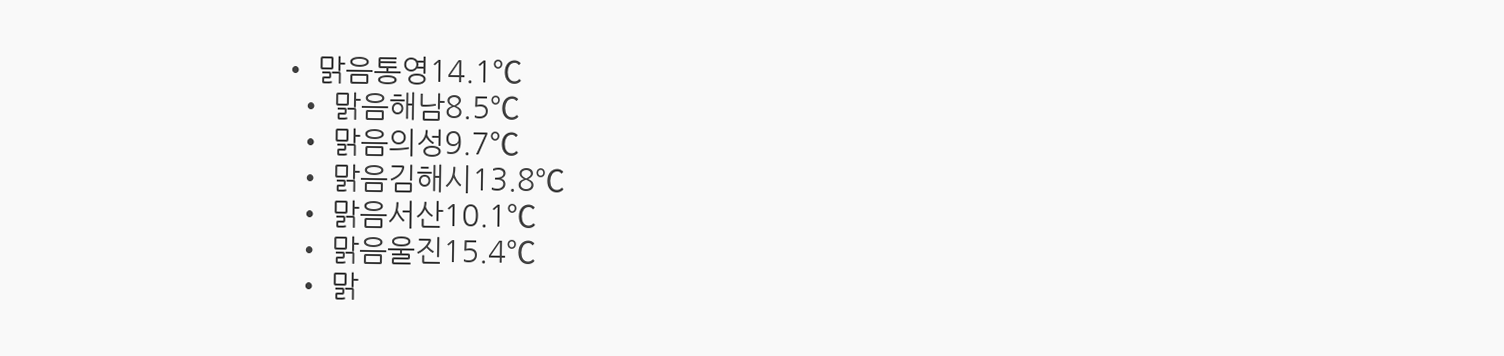• 맑음통영14.1℃
  • 맑음해남8.5℃
  • 맑음의성9.7℃
  • 맑음김해시13.8℃
  • 맑음서산10.1℃
  • 맑음울진15.4℃
  • 맑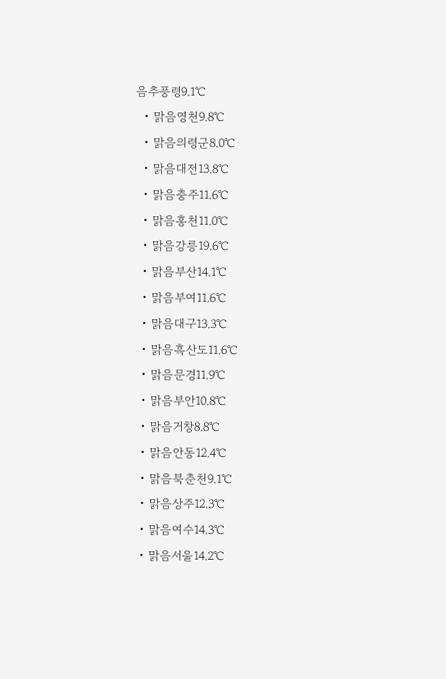음추풍령9.1℃
  • 맑음영천9.8℃
  • 맑음의령군8.0℃
  • 맑음대전13.8℃
  • 맑음충주11.6℃
  • 맑음홍천11.0℃
  • 맑음강릉19.6℃
  • 맑음부산14.1℃
  • 맑음부여11.6℃
  • 맑음대구13.3℃
  • 맑음흑산도11.6℃
  • 맑음문경11.9℃
  • 맑음부안10.8℃
  • 맑음거창8.8℃
  • 맑음안동12.4℃
  • 맑음북춘천9.1℃
  • 맑음상주12.3℃
  • 맑음여수14.3℃
  • 맑음서울14.2℃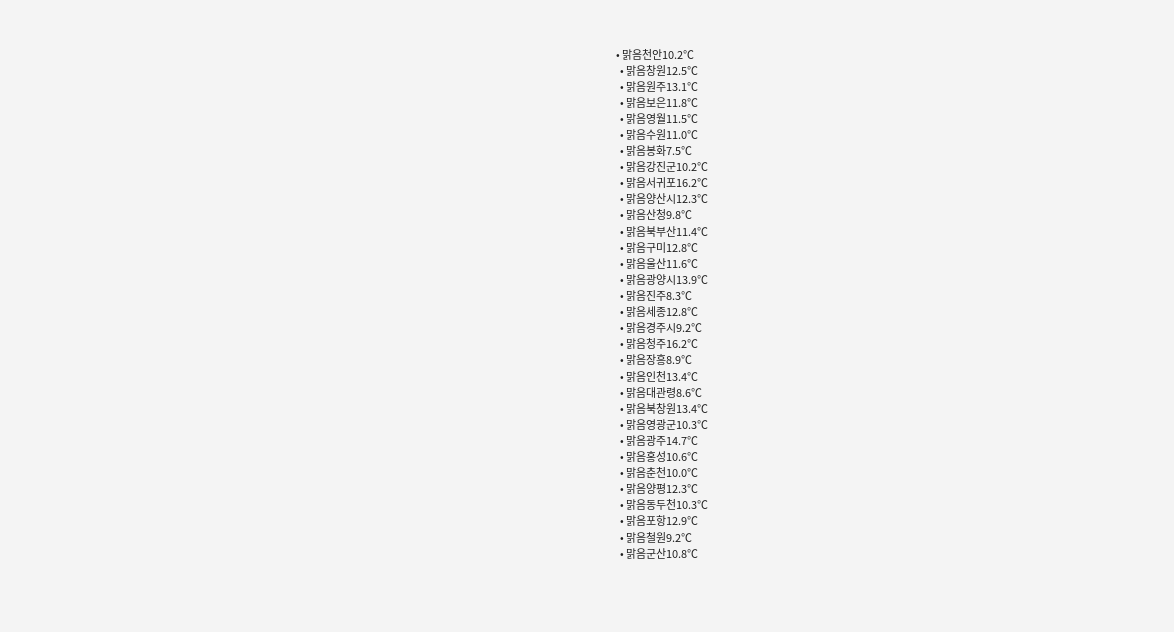• 맑음천안10.2℃
  • 맑음창원12.5℃
  • 맑음원주13.1℃
  • 맑음보은11.8℃
  • 맑음영월11.5℃
  • 맑음수원11.0℃
  • 맑음봉화7.5℃
  • 맑음강진군10.2℃
  • 맑음서귀포16.2℃
  • 맑음양산시12.3℃
  • 맑음산청9.8℃
  • 맑음북부산11.4℃
  • 맑음구미12.8℃
  • 맑음울산11.6℃
  • 맑음광양시13.9℃
  • 맑음진주8.3℃
  • 맑음세종12.8℃
  • 맑음경주시9.2℃
  • 맑음청주16.2℃
  • 맑음장흥8.9℃
  • 맑음인천13.4℃
  • 맑음대관령8.6℃
  • 맑음북창원13.4℃
  • 맑음영광군10.3℃
  • 맑음광주14.7℃
  • 맑음홍성10.6℃
  • 맑음춘천10.0℃
  • 맑음양평12.3℃
  • 맑음동두천10.3℃
  • 맑음포항12.9℃
  • 맑음철원9.2℃
  • 맑음군산10.8℃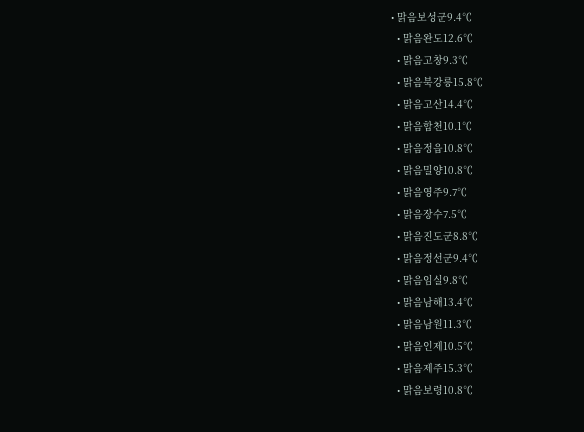• 맑음보성군9.4℃
  • 맑음완도12.6℃
  • 맑음고창9.3℃
  • 맑음북강릉15.8℃
  • 맑음고산14.4℃
  • 맑음합천10.1℃
  • 맑음정읍10.8℃
  • 맑음밀양10.8℃
  • 맑음영주9.7℃
  • 맑음장수7.5℃
  • 맑음진도군8.8℃
  • 맑음정선군9.4℃
  • 맑음임실9.8℃
  • 맑음남해13.4℃
  • 맑음남원11.3℃
  • 맑음인제10.5℃
  • 맑음제주15.3℃
  • 맑음보령10.8℃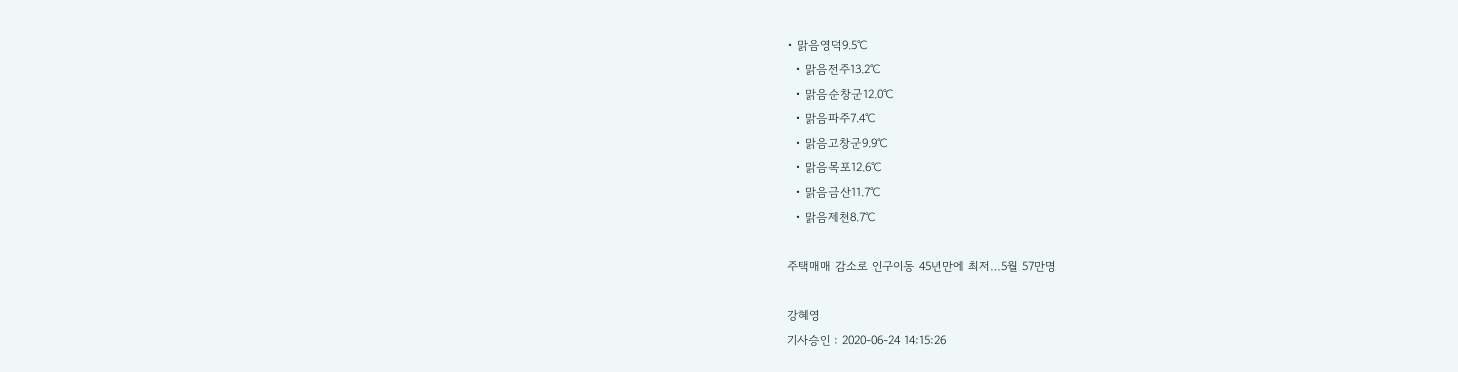• 맑음영덕9.5℃
  • 맑음전주13.2℃
  • 맑음순창군12.0℃
  • 맑음파주7.4℃
  • 맑음고창군9.9℃
  • 맑음목포12.6℃
  • 맑음금산11.7℃
  • 맑음제천8.7℃

주택매매 감소로 인구이동 45년만에 최저…5월 57만명

강혜영
기사승인 : 2020-06-24 14:15:26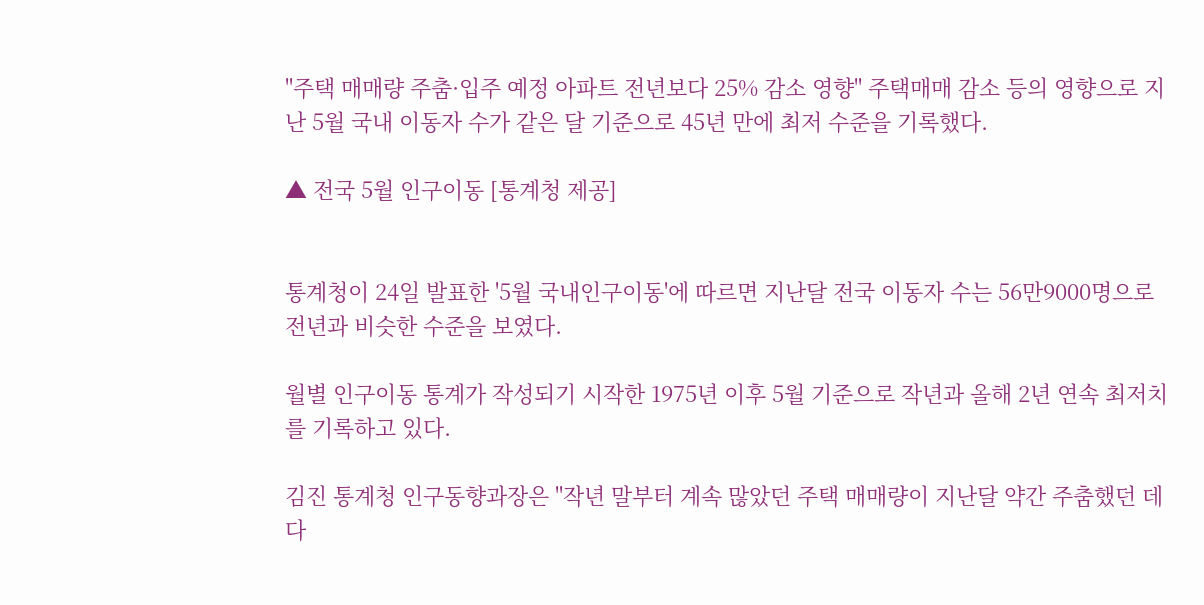"주택 매매량 주춤·입주 예정 아파트 전년보다 25% 감소 영향" 주택매매 감소 등의 영향으로 지난 5월 국내 이동자 수가 같은 달 기준으로 45년 만에 최저 수준을 기록했다.

▲ 전국 5월 인구이동 [통계청 제공]


통계청이 24일 발표한 '5월 국내인구이동'에 따르면 지난달 전국 이동자 수는 56만9000명으로 전년과 비슷한 수준을 보였다.

월별 인구이동 통계가 작성되기 시작한 1975년 이후 5월 기준으로 작년과 올해 2년 연속 최저치를 기록하고 있다.

김진 통계청 인구동향과장은 "작년 말부터 계속 많았던 주택 매매량이 지난달 약간 주춤했던 데다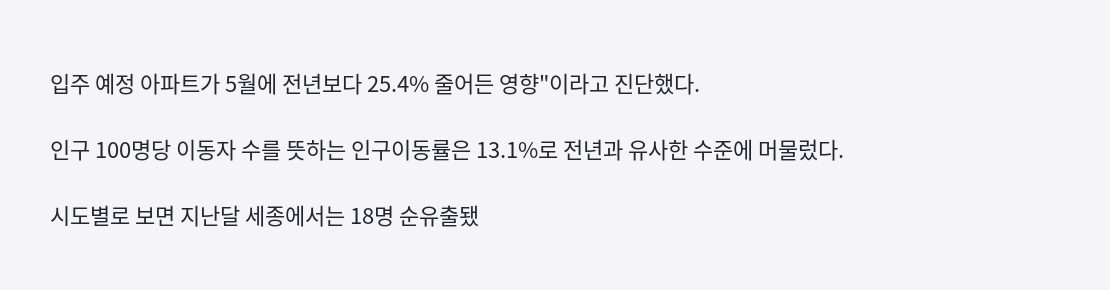입주 예정 아파트가 5월에 전년보다 25.4% 줄어든 영향"이라고 진단했다.

인구 100명당 이동자 수를 뜻하는 인구이동률은 13.1%로 전년과 유사한 수준에 머물렀다.

시도별로 보면 지난달 세종에서는 18명 순유출됐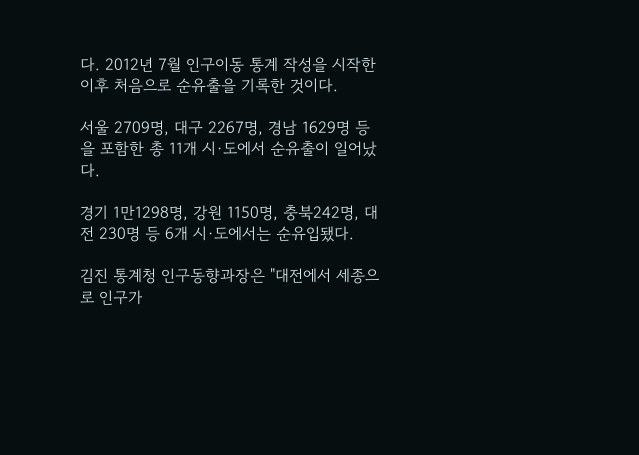다. 2012년 7월 인구이동 통계 작성을 시작한 이후 처음으로 순유출을 기록한 것이다.

서울 2709명, 대구 2267명, 경남 1629명 등을 포함한 총 11개 시·도에서 순유출이 일어났다.

경기 1만1298명, 강원 1150명, 충북242명, 대전 230명 등 6개 시·도에서는 순유입됐다.

김진 통계청 인구동향과장은 "대전에서 세종으로 인구가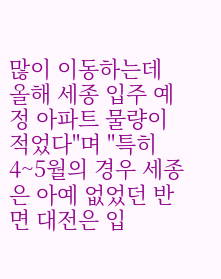많이 이동하는데 올해 세종 입주 예정 아파트 물량이 적었다"며 "특히 4~5월의 경우 세종은 아예 없었던 반면 대전은 입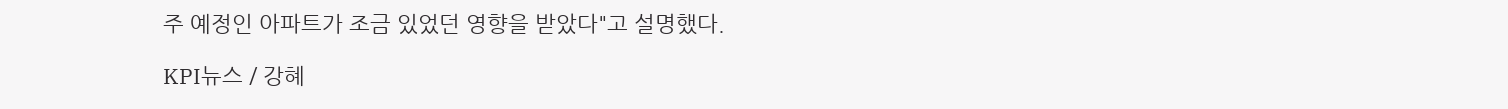주 예정인 아파트가 조금 있었던 영향을 받았다"고 설명했다.

KPI뉴스 / 강혜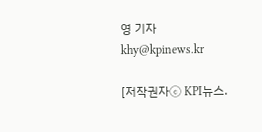영 기자 khy@kpinews.kr

[저작권자ⓒ KPI뉴스.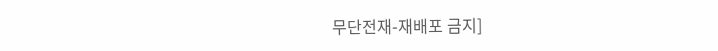무단전재-재배포 금지]